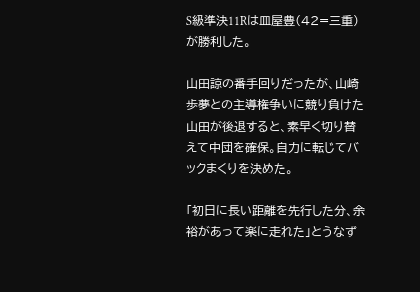S級準決11Rは皿屋豊(42=三重)が勝利した。

山田諒の番手回りだったが、山崎歩夢との主導権争いに競り負けた山田が後退すると、素早く切り替えて中団を確保。自力に転じてバックまくりを決めた。

「初日に長い距離を先行した分、余裕があって楽に走れた」とうなず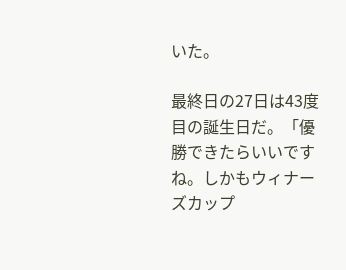いた。

最終日の27日は43度目の誕生日だ。「優勝できたらいいですね。しかもウィナーズカップ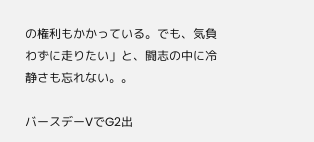の権利もかかっている。でも、気負わずに走りたい」と、闘志の中に冷静さも忘れない。。

バースデーVでG2出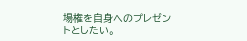場権を自身へのプレゼントとしたい。